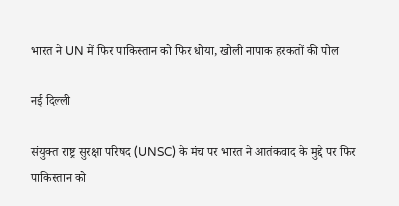भारत ने UN में फिर पाकिस्तान को फिर धोया, खोली नापाक हरकतों की पोल

नई दिल्ली

संयुक्त राष्ट्र सुरक्षा परिषद (UNSC) के मंच पर भारत ने आतंकवाद के मुद्दे पर फिर पाकिस्तान को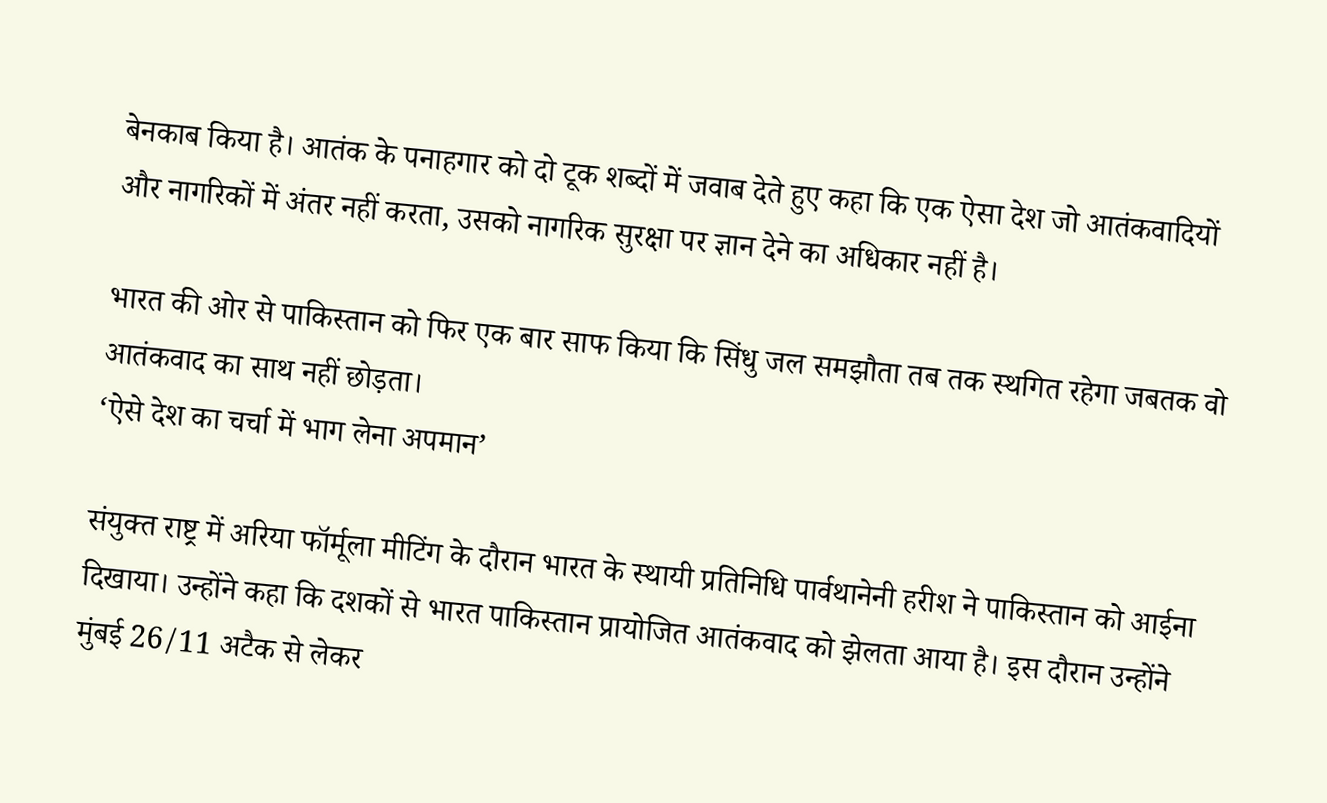बेनकाब किया है। आतंक के पनाहगार को दो टूक शब्दों में जवाब देते हुए कहा कि एक ऐसा देश जो आतंकवादियों और नागरिकों में अंतर नहीं करता, उसको नागरिक सुरक्षा पर ज्ञान देने का अधिकार नहीं है।

भारत की ओर से पाकिस्तान को फिर एक बार साफ किया कि सिंधु जल समझौता तब तक स्थगित रहेगा जबतक वो आतंकवाद का साथ नहीं छोड़ता।
‘ऐसे देश का चर्चा में भाग लेना अपमान’

संयुक्त राष्ट्र में अरिया फॉर्मूला मीटिंग के दौरान भारत के स्थायी प्रतिनिधि पार्वथानेनी हरीश ने पाकिस्तान को आईना दिखाया। उन्होंने कहा कि दशकों से भारत पाकिस्तान प्रायोजित आतंकवाद को झेलता आया है। इस दौरान उन्होंने मुंबई 26/11 अटैक से लेकर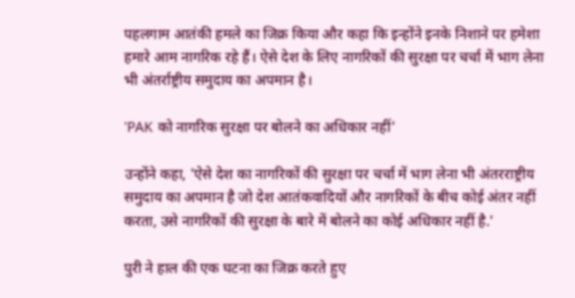पहलगाम आतंकी हमले का जिक्र किया और कहा कि इन्होंने इनके निशाने पर हमेशा हमारे आम नागरिक रहे हैं। ऐसे देश के लिए नागरिकों की सुरक्षा पर चर्चा में भाग लेना भी अंतर्राष्ट्रीय समुदाय का अपमान है।

'PAK को नागरिक सुरक्षा पर बोलने का अधिकार नहीं'

उन्होंने कहा, 'ऐसे देश का नागरिकों की सुरक्षा पर चर्चा में भाग लेना भी अंतरराष्ट्रीय समुदाय का अपमान है जो देश आतंकवादियों और नागरिकों के बीच कोई अंतर नहीं करता, उसे नागरिकों की सुरक्षा के बारे में बोलने का कोई अधिकार नहीं है.'

पुरी ने हाल की एक घटना का जिक्र करते हुए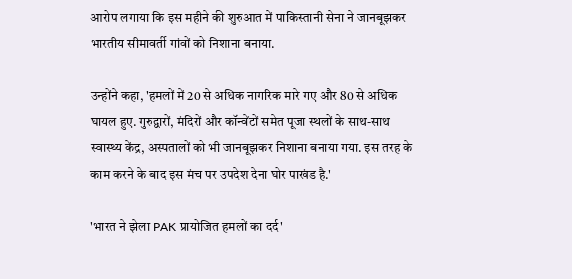आरोप लगाया कि इस महीने की शुरुआत में पाकिस्तानी सेना ने जानबूझकर भारतीय सीमावर्ती गांवों को निशाना बनाया.

उन्होंने कहा, 'हमलों में 20 से अधिक नागरिक मारे गए और 80 से अधिक घायल हुए. गुरुद्वारों, मंदिरों और कॉन्वेंटों समेत पूजा स्थलों के साथ-साथ स्वास्थ्य केंद्र, अस्पतालों को भी जानबूझकर निशाना बनाया गया. इस तरह के काम करने के बाद इस मंच पर उपदेश देना घोर पाखंड है.'

'भारत ने झेला PAK प्रायोजित हमलों का दर्द'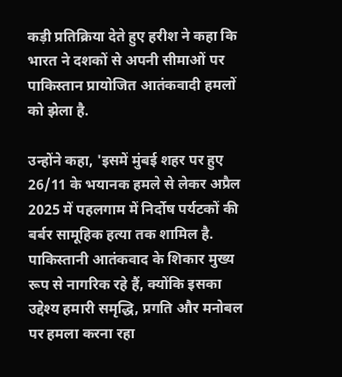कड़ी प्रतिक्रिया देते हुए हरीश ने कहा कि भारत ने दशकों से अपनी सीमाओं पर पाकिस्तान प्रायोजित आतंकवादी हमलों को झेला है.

उन्होंने कहा, 'इसमें मुंबई शहर पर हुए 26/11 के भयानक हमले से लेकर अप्रैल 2025 में पहलगाम में निर्दोष पर्यटकों की बर्बर सामूहिक हत्या तक शामिल है. पाकिस्तानी आतंकवाद के शिकार मुख्य रूप से नागरिक रहे हैं, क्योंकि इसका उद्देश्य हमारी समृद्धि, प्रगति और मनोबल पर हमला करना रहा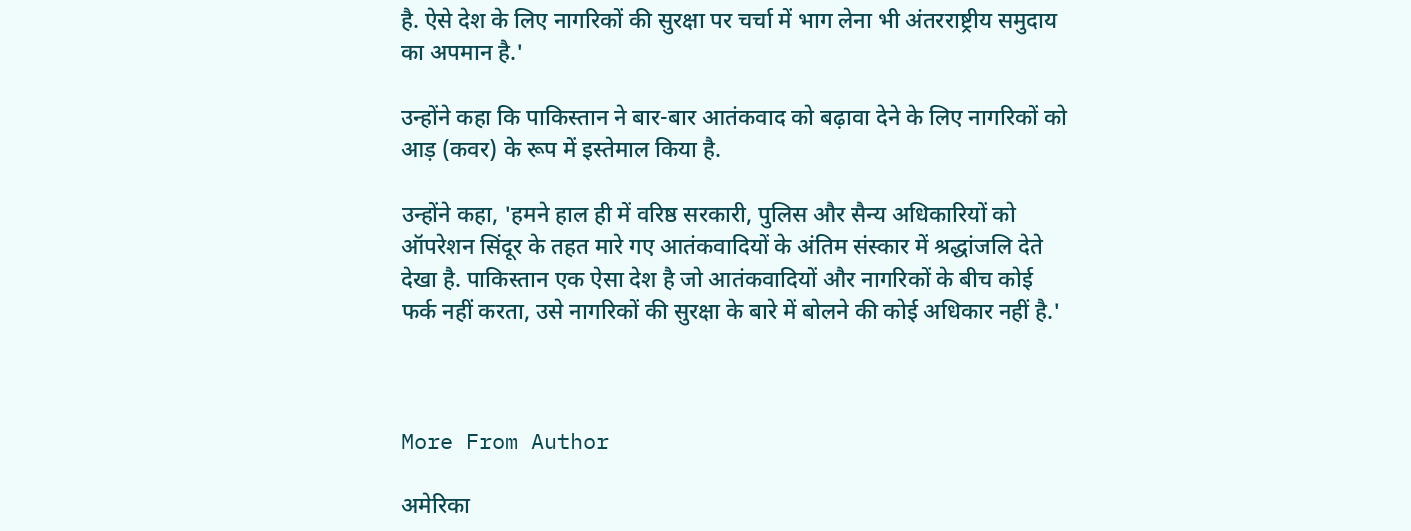है. ऐसे देश के लिए नागरिकों की सुरक्षा पर चर्चा में भाग लेना भी अंतरराष्ट्रीय समुदाय का अपमान है.'

उन्होंने कहा कि पाकिस्तान ने बार-बार आतंकवाद को बढ़ावा देने के लिए नागरिकों को आड़ (कवर) के रूप में इस्तेमाल किया है.

उन्होंने कहा, 'हमने हाल ही में वरिष्ठ सरकारी, पुलिस और सैन्य अधिकारियों को ऑपरेशन सिंदूर के तहत मारे गए आतंकवादियों के अंतिम संस्कार में श्रद्धांजलि देते देखा है. पाकिस्तान एक ऐसा देश है जो आतंकवादियों और नागरिकों के बीच कोई फर्क नहीं करता, उसे नागरिकों की सुरक्षा के बारे में बोलने की कोई अधिकार नहीं है.'



More From Author

अमेरिका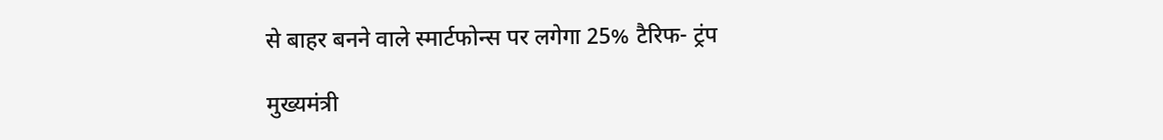से बाहर बनने वाले स्मार्टफोन्स पर लगेगा 25% टैरिफ- ट्रंप

मुख्यमंत्री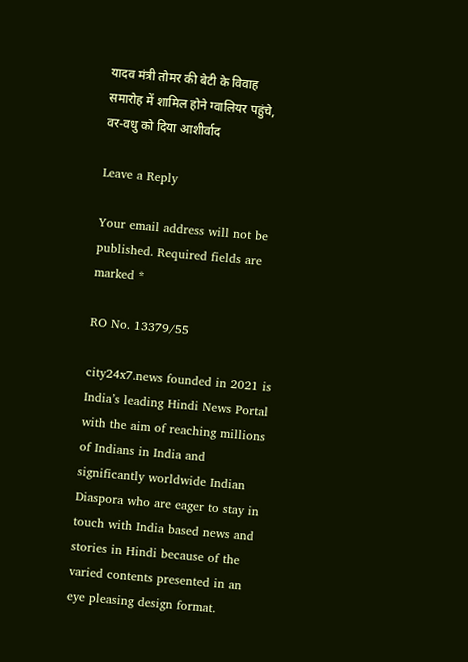यादव मंत्री तोमर की बेटी के विवाह समारोह में शामिल होने ग्वालियर पहुंचे, वर-वधु को दिया आशीर्वाद

Leave a Reply

Your email address will not be published. Required fields are marked *

RO No. 13379/55

city24x7.news founded in 2021 is India’s leading Hindi News Portal with the aim of reaching millions of Indians in India and significantly worldwide Indian Diaspora who are eager to stay in touch with India based news and stories in Hindi because of the varied contents presented in an eye pleasing design format.